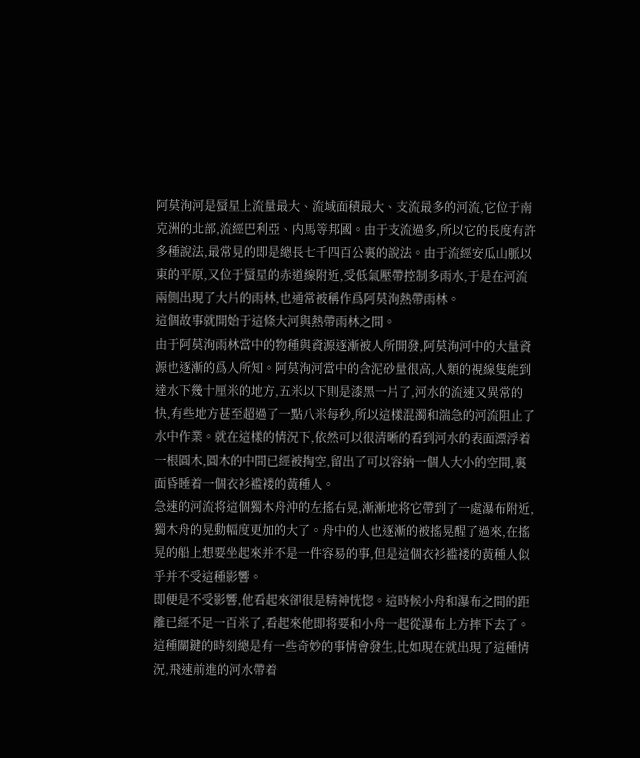阿莫洵河是蜃星上流量最大、流域面積最大、支流最多的河流,它位于南克洲的北部,流經巴利亞、内馬等邦國。由于支流過多,所以它的長度有許多種說法,最常見的即是總長七千四百公裏的說法。由于流經安瓜山脈以東的平原,又位于蜃星的赤道線附近,受低氣壓帶控制多雨水,于是在河流兩側出現了大片的雨林,也通常被稱作爲阿莫洵熱帶雨林。
這個故事就開始于這條大河與熱帶雨林之間。
由于阿莫洵雨林當中的物種與資源逐漸被人所開發,阿莫洵河中的大量資源也逐漸的爲人所知。阿莫洵河當中的含泥砂量很高,人類的視線隻能到達水下幾十厘米的地方,五米以下則是漆黑一片了,河水的流速又異常的快,有些地方甚至超過了一點八米每秒,所以這樣混濁和湍急的河流阻止了水中作業。就在這樣的情況下,依然可以很清晰的看到河水的表面漂浮着一根圓木,圓木的中間已經被掏空,留出了可以容納一個人大小的空間,裏面昏睡着一個衣衫褴褛的黃種人。
急速的河流将這個獨木舟沖的左搖右晃,漸漸地将它帶到了一處瀑布附近,獨木舟的晃動幅度更加的大了。舟中的人也逐漸的被搖晃醒了過來,在搖晃的船上想要坐起來并不是一件容易的事,但是這個衣衫褴褛的黃種人似乎并不受這種影響。
即便是不受影響,他看起來卻很是精神恍惚。這時候小舟和瀑布之間的距離已經不足一百米了,看起來他即将要和小舟一起從瀑布上方摔下去了。
這種關鍵的時刻總是有一些奇妙的事情會發生,比如現在就出現了這種情況,飛速前進的河水帶着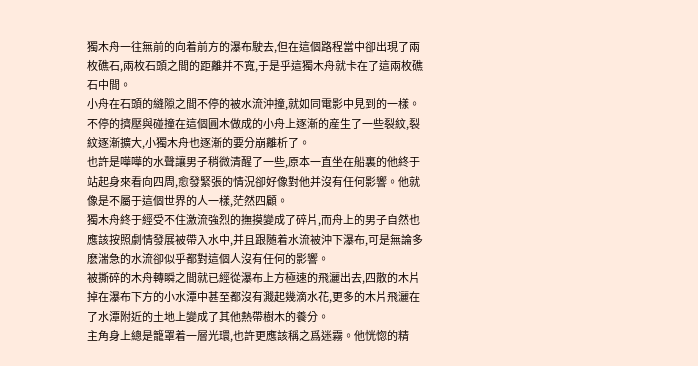獨木舟一往無前的向着前方的瀑布駛去,但在這個路程當中卻出現了兩枚礁石,兩枚石頭之間的距離并不寬,于是乎這獨木舟就卡在了這兩枚礁石中間。
小舟在石頭的縫隙之間不停的被水流沖撞,就如同電影中見到的一樣。不停的擠壓與碰撞在這個圓木做成的小舟上逐漸的産生了一些裂紋,裂紋逐漸擴大,小獨木舟也逐漸的要分崩離析了。
也許是嘩嘩的水聲讓男子稍微清醒了一些,原本一直坐在船裏的他終于站起身來看向四周,愈發緊張的情況卻好像對他并沒有任何影響。他就像是不屬于這個世界的人一樣,茫然四顧。
獨木舟終于經受不住激流強烈的撫摸變成了碎片,而舟上的男子自然也應該按照劇情發展被帶入水中,并且跟随着水流被沖下瀑布,可是無論多麽湍急的水流卻似乎都對這個人沒有任何的影響。
被撕碎的木舟轉瞬之間就已經從瀑布上方極速的飛灑出去,四散的木片掉在瀑布下方的小水潭中甚至都沒有濺起幾滴水花,更多的木片飛灑在了水潭附近的土地上變成了其他熱帶樹木的養分。
主角身上總是籠罩着一層光環,也許更應該稱之爲迷霧。他恍惚的精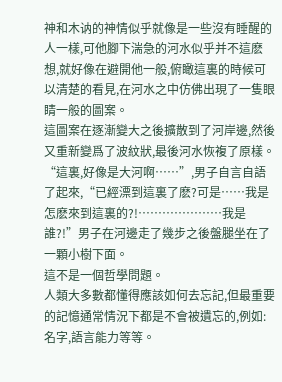神和木讷的神情似乎就像是一些沒有睡醒的人一樣,可他腳下湍急的河水似乎并不這麽想,就好像在避開他一般,俯瞰這裏的時候可以清楚的看見,在河水之中仿佛出現了一隻眼睛一般的圖案。
這圖案在逐漸變大之後擴散到了河岸邊,然後又重新變爲了波紋狀,最後河水恢複了原樣。
“這裏,好像是大河啊……”,男子自言自語了起來,“已經漂到這裏了麽?可是……我是怎麽來到這裏的?!…………………我是誰?!”男子在河邊走了幾步之後盤腿坐在了一顆小樹下面。
這不是一個哲學問題。
人類大多數都懂得應該如何去忘記,但最重要的記憶通常情況下都是不會被遺忘的,例如:名字,語言能力等等。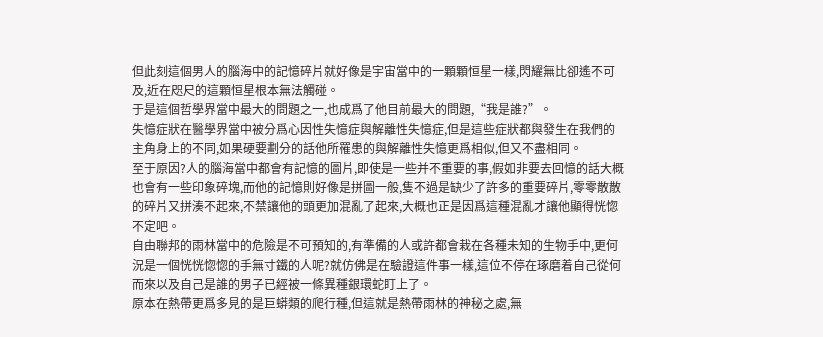但此刻這個男人的腦海中的記憶碎片就好像是宇宙當中的一顆顆恒星一樣,閃耀無比卻遙不可及,近在咫尺的這顆恒星根本無法觸碰。
于是這個哲學界當中最大的問題之一,也成爲了他目前最大的問題,“我是誰?”。
失憶症狀在醫學界當中被分爲心因性失憶症與解離性失憶症,但是這些症狀都與發生在我們的主角身上的不同,如果硬要劃分的話他所罹患的與解離性失憶更爲相似,但又不盡相同。
至于原因?人的腦海當中都會有記憶的圖片,即使是一些并不重要的事,假如非要去回憶的話大概也會有一些印象碎塊,而他的記憶則好像是拼圖一般,隻不過是缺少了許多的重要碎片,零零散散的碎片又拼湊不起來,不禁讓他的頭更加混亂了起來,大概也正是因爲這種混亂才讓他顯得恍惚不定吧。
自由聯邦的雨林當中的危險是不可預知的,有準備的人或許都會栽在各種未知的生物手中,更何況是一個恍恍惚惚的手無寸鐵的人呢?就仿佛是在驗證這件事一樣,這位不停在琢磨着自己從何而來以及自己是誰的男子已經被一條異種銀環蛇盯上了。
原本在熱帶更爲多見的是巨蟒類的爬行種,但這就是熱帶雨林的神秘之處,無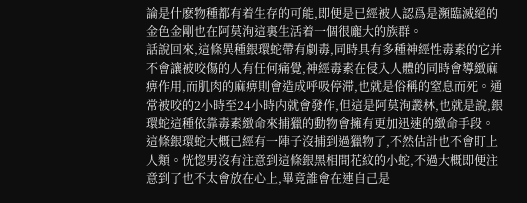論是什麽物種都有着生存的可能,即便是已經被人認爲是瀕臨滅絕的金色金剛也在阿莫洵這裏生活着一個很龐大的族群。
話說回來,這條異種銀環蛇帶有劇毒,同時具有多種神經性毒素的它并不會讓被咬傷的人有任何痛覺,神經毒素在侵入人體的同時會導緻麻痹作用,而肌肉的麻痹則會造成呼吸停滞,也就是俗稱的窒息而死。通常被咬的2小時至24小時内就會發作,但這是阿莫洵叢林,也就是說,銀環蛇這種依靠毒素緻命來捕獵的動物會擁有更加迅速的緻命手段。
這條銀環蛇大概已經有一陣子沒捕到過獵物了,不然估計也不會盯上人類。恍惚男沒有注意到這條銀黑相間花紋的小蛇,不過大概即便注意到了也不太會放在心上,畢竟誰會在連自己是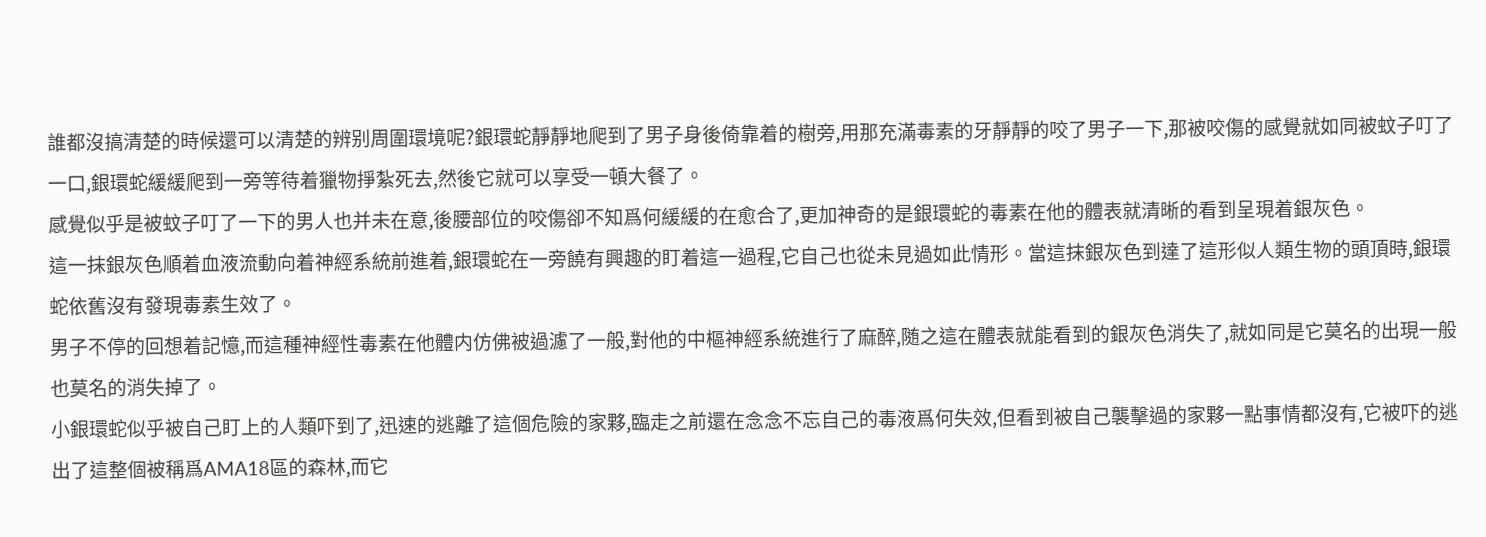誰都沒搞清楚的時候還可以清楚的辨别周圍環境呢?銀環蛇靜靜地爬到了男子身後倚靠着的樹旁,用那充滿毒素的牙靜靜的咬了男子一下,那被咬傷的感覺就如同被蚊子叮了一口,銀環蛇緩緩爬到一旁等待着獵物掙紮死去,然後它就可以享受一頓大餐了。
感覺似乎是被蚊子叮了一下的男人也并未在意,後腰部位的咬傷卻不知爲何緩緩的在愈合了,更加神奇的是銀環蛇的毒素在他的體表就清晰的看到呈現着銀灰色。
這一抹銀灰色順着血液流動向着神經系統前進着,銀環蛇在一旁饒有興趣的盯着這一過程,它自己也從未見過如此情形。當這抹銀灰色到達了這形似人類生物的頭頂時,銀環蛇依舊沒有發現毒素生效了。
男子不停的回想着記憶,而這種神經性毒素在他體内仿佛被過濾了一般,對他的中樞神經系統進行了麻醉,随之這在體表就能看到的銀灰色消失了,就如同是它莫名的出現一般也莫名的消失掉了。
小銀環蛇似乎被自己盯上的人類吓到了,迅速的逃離了這個危險的家夥,臨走之前還在念念不忘自己的毒液爲何失效,但看到被自己襲擊過的家夥一點事情都沒有,它被吓的逃出了這整個被稱爲AMA18區的森林,而它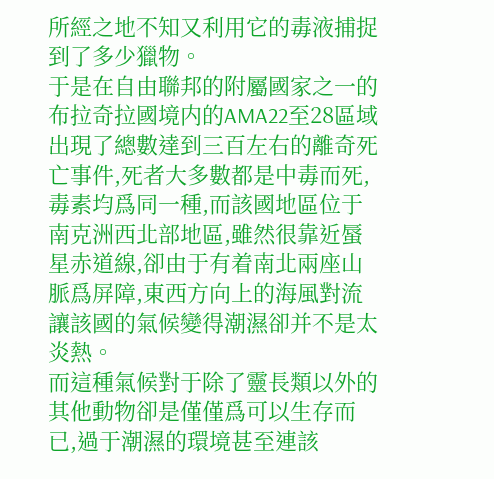所經之地不知又利用它的毒液捕捉到了多少獵物。
于是在自由聯邦的附屬國家之一的布拉奇拉國境内的AMA22至28區域出現了總數達到三百左右的離奇死亡事件,死者大多數都是中毒而死,毒素均爲同一種,而該國地區位于南克洲西北部地區,雖然很靠近蜃星赤道線,卻由于有着南北兩座山脈爲屏障,東西方向上的海風對流讓該國的氣候變得潮濕卻并不是太炎熱。
而這種氣候對于除了靈長類以外的其他動物卻是僅僅爲可以生存而已,過于潮濕的環境甚至連該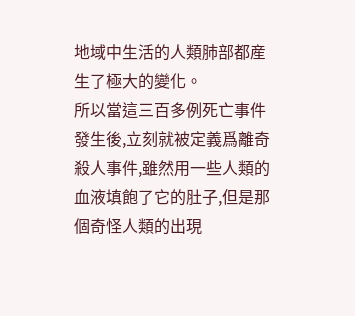地域中生活的人類肺部都産生了極大的變化。
所以當這三百多例死亡事件發生後,立刻就被定義爲離奇殺人事件,雖然用一些人類的血液填飽了它的肚子,但是那個奇怪人類的出現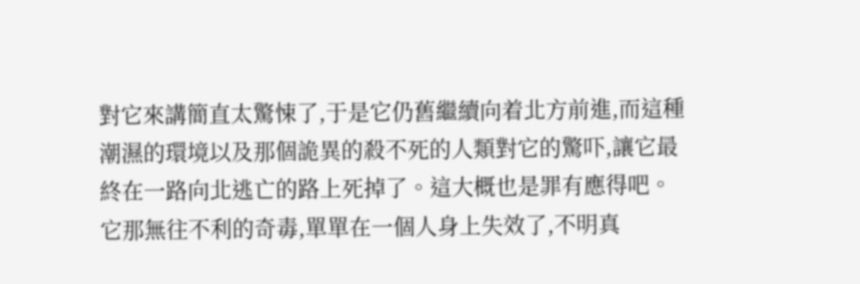對它來講簡直太驚悚了,于是它仍舊繼續向着北方前進,而這種潮濕的環境以及那個詭異的殺不死的人類對它的驚吓,讓它最終在一路向北逃亡的路上死掉了。這大概也是罪有應得吧。它那無往不利的奇毒,單單在一個人身上失效了,不明真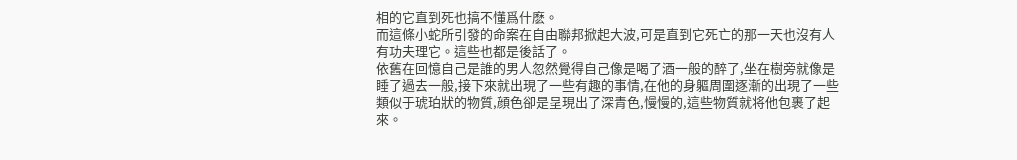相的它直到死也搞不懂爲什麽。
而這條小蛇所引發的命案在自由聯邦掀起大波,可是直到它死亡的那一天也沒有人有功夫理它。這些也都是後話了。
依舊在回憶自己是誰的男人忽然覺得自己像是喝了酒一般的醉了,坐在樹旁就像是睡了過去一般,接下來就出現了一些有趣的事情,在他的身軀周圍逐漸的出現了一些類似于琥珀狀的物質,顔色卻是呈現出了深青色,慢慢的,這些物質就将他包裹了起來。